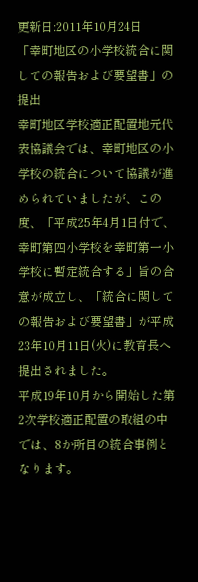更新日:2011年10月24日
「幸町地区の小学校統合に関しての報告および要望書」の提出
幸町地区学校適正配置地元代表協議会では、幸町地区の小学校の統合について協議が進められていましたが、この度、「平成25年4月1日付で、幸町第四小学校を幸町第一小学校に暫定統合する」旨の合意が成立し、「統合に関しての報告および要望書」が平成23年10月11日(火)に教育長へ提出されました。
平成19年10月から開始した第2次学校適正配置の取組の中では、8か所目の統合事例となります。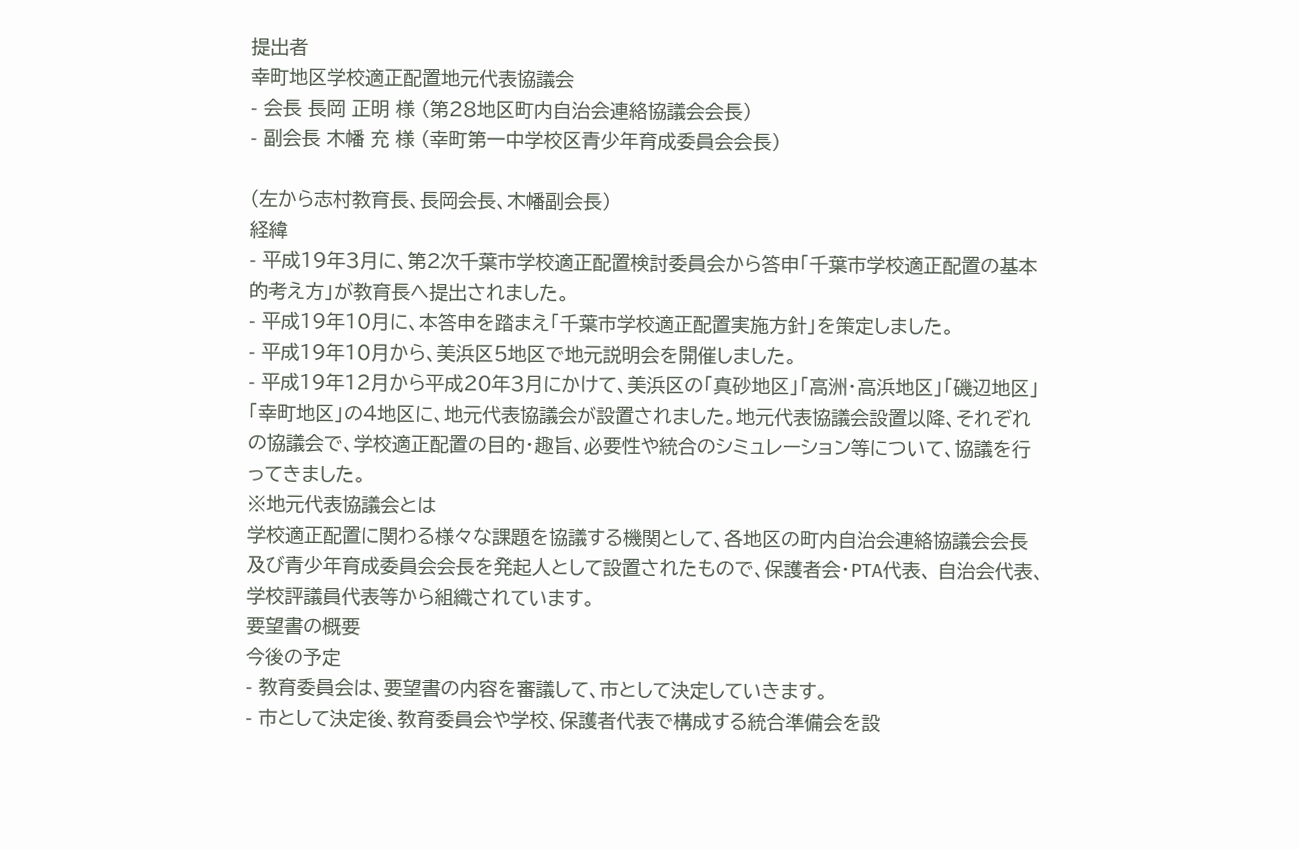提出者
幸町地区学校適正配置地元代表協議会
- 会長 長岡 正明 様 (第28地区町内自治会連絡協議会会長)
- 副会長 木幡 充 様 (幸町第一中学校区青少年育成委員会会長)

(左から志村教育長、長岡会長、木幡副会長)
経緯
- 平成19年3月に、第2次千葉市学校適正配置検討委員会から答申「千葉市学校適正配置の基本的考え方」が教育長へ提出されました。
- 平成19年10月に、本答申を踏まえ「千葉市学校適正配置実施方針」を策定しました。
- 平成19年10月から、美浜区5地区で地元説明会を開催しました。
- 平成19年12月から平成20年3月にかけて、美浜区の「真砂地区」「高洲・高浜地区」「磯辺地区」「幸町地区」の4地区に、地元代表協議会が設置されました。地元代表協議会設置以降、それぞれの協議会で、学校適正配置の目的・趣旨、必要性や統合のシミュレーション等について、協議を行ってきました。
※地元代表協議会とは
学校適正配置に関わる様々な課題を協議する機関として、各地区の町内自治会連絡協議会会長及び青少年育成委員会会長を発起人として設置されたもので、保護者会・PTA代表、 自治会代表、学校評議員代表等から組織されています。
要望書の概要
今後の予定
- 教育委員会は、要望書の内容を審議して、市として決定していきます。
- 市として決定後、教育委員会や学校、保護者代表で構成する統合準備会を設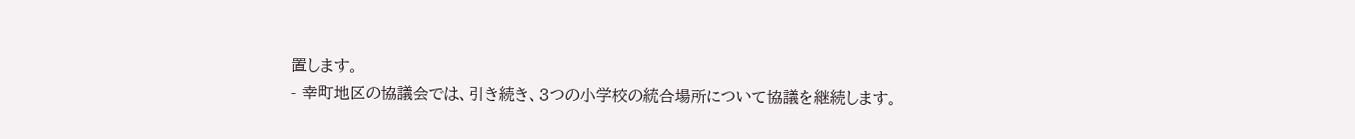置します。
- 幸町地区の協議会では、引き続き、3つの小学校の統合場所について協議を継続します。